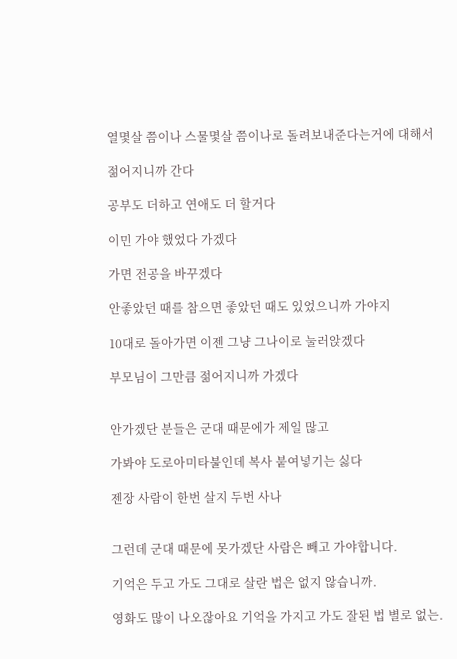열몇살 쯤이나 스물몇살 쯤이나로 돌려보내준다는거에 대해서

젊어지니까 간다

공부도 더하고 연애도 더 할거다

이민 가야 했었다 가겠다

가면 전공을 바꾸겠다

안좋았던 때를 참으면 좋았던 때도 있었으니까 가야지

10대로 돌아가면 이젠 그냥 그나이로 눌러앉겠다

부모님이 그만큼 젊어지니까 가겠다


안가겠단 분들은 군대 때문에가 제일 많고

가봐야 도로아미타불인데 복사 붙여넣기는 싫다

젠장 사람이 한번 살지 두번 사나


그런데 군대 때문에 못가겠단 사람은 빼고 가야합니다.

기억은 두고 가도 그대로 살란 법은 없지 않습니까.

영화도 많이 나오잖아요 기억을 가지고 가도 잘된 법 별로 없는.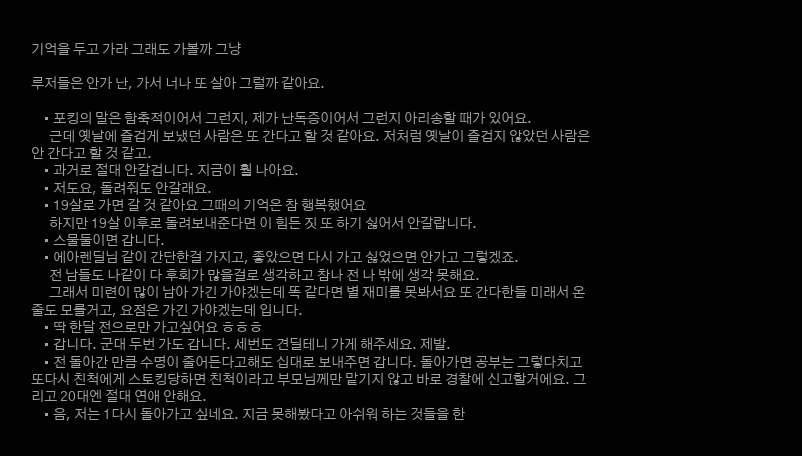기억을 두고 가라 그래도 가볼까 그냥

루저들은 안가 난, 가서 너나 또 살아 그럴까 같아요.

    • 포킹의 말은 함축적이어서 그런지, 제가 난독증이어서 그런지 아리송할 때가 있어요.
      근데 옛날에 즐겁게 보냈던 사람은 또 간다고 할 것 같아요. 저처럼 옛날이 즐겁지 않았던 사람은 안 간다고 할 것 같고.
    • 과거로 절대 안갈겁니다. 지금이 훨 나아요.
    • 저도요, 돌려줘도 안갈래요.
    • 19살로 가면 갈 것 같아요 그때의 기억은 참 행복했어요
      하지만 19살 이후로 돌려보내준다면 이 힘든 짓 또 하기 싫어서 안갈랍니다.
    • 스물둘이면 갑니다.
    • 에아렌딜님 같이 간단한걸 가지고, 좋았으면 다시 가고 싫었으면 안가고 그렇겠죠.
      전 남들도 나같이 다 후회가 많을걸로 생각하고 참나 전 나 밖에 생각 못해요.
      그래서 미련이 많이 남아 가긴 가야겠는데 똑 같다면 별 재미를 못봐서요 또 간다한들 미래서 온줄도 모를거고, 요점은 가긴 가야겠는데 입니다.
    • 딱 한달 전으로만 가고싶어요 ㅎㅎㅎ
    • 갑니다. 군대 두번 가도 갑니다. 세번도 견딜테니 가게 해주세요. 제발.
    • 전 돌아간 만큼 수명이 줄어든다고해도 십대로 보내주면 갑니다. 돌아가면 공부는 그렇다치고 또다시 친척에게 스토킹당하면 친척이라고 부모님께만 맡기지 않고 바로 경찰에 신고할거에요. 그리고 20대엔 절대 연애 안해요.
    • 음, 저는 1다시 돌아가고 싶네요. 지금 못해봤다고 아쉬워 하는 것들을 한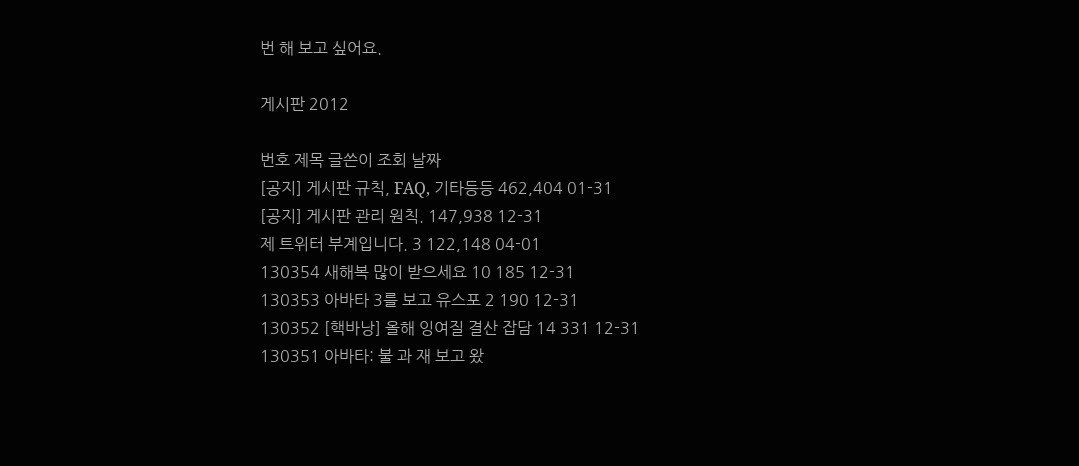번 해 보고 싶어요.

게시판 2012

번호 제목 글쓴이 조회 날짜
[공지] 게시판 규칙, FAQ, 기타등등 462,404 01-31
[공지] 게시판 관리 원칙. 147,938 12-31
제 트위터 부계입니다. 3 122,148 04-01
130354 새해복 많이 받으세요 10 185 12-31
130353 아바타 3를 보고 유스포 2 190 12-31
130352 [핵바낭] 올해 잉여질 결산 잡담 14 331 12-31
130351 아바타: 불 과 재 보고 왔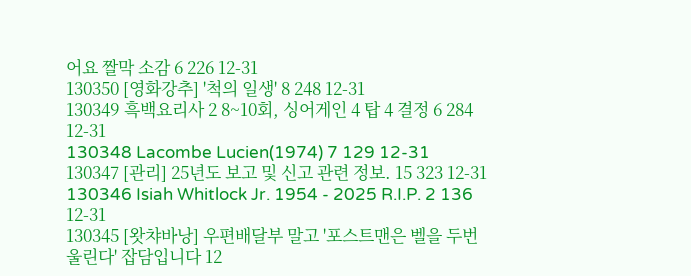어요 짤막 소감 6 226 12-31
130350 [영화강추] '척의 일생' 8 248 12-31
130349 흑백요리사 2 8~10회, 싱어게인 4 탑 4 결정 6 284 12-31
130348 Lacombe Lucien(1974) 7 129 12-31
130347 [관리] 25년도 보고 및 신고 관련 정보. 15 323 12-31
130346 Isiah Whitlock Jr. 1954 - 2025 R.I.P. 2 136 12-31
130345 [왓챠바낭] 우편배달부 말고 '포스트맨은 벨을 두번 울린다' 잡담입니다 12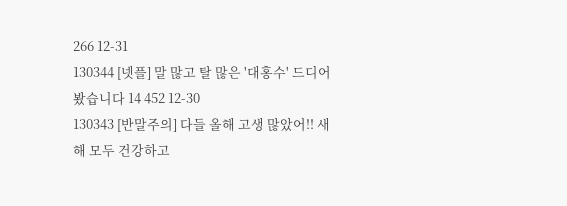266 12-31
130344 [넷플] 말 많고 탈 많은 '대홍수' 드디어 봤습니다 14 452 12-30
130343 [반말주의] 다들 올해 고생 많았어!! 새해 모두 건강하고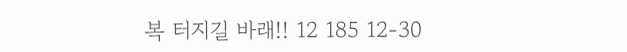복 터지길 바래!! 12 185 12-30